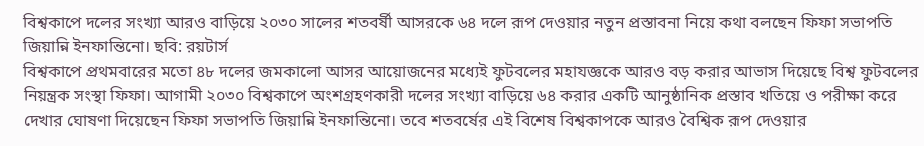বিশ্বকাপে দলের সংখ্যা আরও বাড়িয়ে ২০৩০ সালের শতবর্ষী আসরকে ৬৪ দলে রূপ দেওয়ার নতুন প্রস্তাবনা নিয়ে কথা বলছেন ফিফা সভাপতি জিয়ান্নি ইনফান্তিনো। ছবি: রয়টার্স
বিশ্বকাপে প্রথমবারের মতো ৪৮ দলের জমকালো আসর আয়োজনের মধ্যেই ফুটবলের মহাযজ্ঞকে আরও বড় করার আভাস দিয়েছে বিশ্ব ফুটবলের নিয়ন্ত্রক সংস্থা ফিফা। আগামী ২০৩০ বিশ্বকাপে অংশগ্রহণকারী দলের সংখ্যা বাড়িয়ে ৬৪ করার একটি আনুষ্ঠানিক প্রস্তাব খতিয়ে ও পরীক্ষা করে দেখার ঘোষণা দিয়েছেন ফিফা সভাপতি জিয়ান্নি ইনফান্তিনো। তবে শতবর্ষের এই বিশেষ বিশ্বকাপকে আরও বৈশ্বিক রূপ দেওয়ার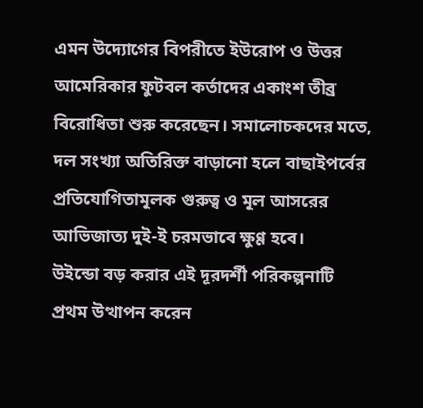এমন উদ্যোগের বিপরীতে ইউরোপ ও উত্তর আমেরিকার ফুটবল কর্তাদের একাংশ তীব্র বিরোধিতা শুরু করেছেন। সমালোচকদের মতে, দল সংখ্যা অতিরিক্ত বাড়ানো হলে বাছাইপর্বের প্রতিযোগিতামূলক গুরুত্ব ও মূল আসরের আভিজাত্য দুই-ই চরমভাবে ক্ষুণ্ণ হবে।
উইন্ডো বড় করার এই দূরদর্শী পরিকল্পনাটি প্রথম উত্থাপন করেন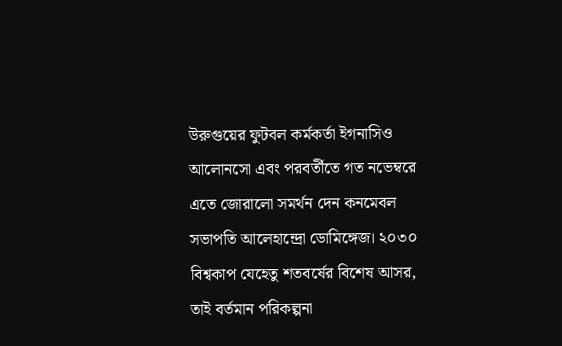উরুগুয়ের ফুটবল কর্মকর্তা ইগনাসিও আলোনসো এবং পরবর্তীতে গত নভেম্বরে এতে জোরালো সমর্থন দেন কনমেবল সভাপতি আলেহান্দ্রো ডোমিঙ্গেজ। ২০৩০ বিশ্বকাপ যেহেতু শতবর্ষের বিশেষ আসর, তাই বর্তমান পরিকল্পনা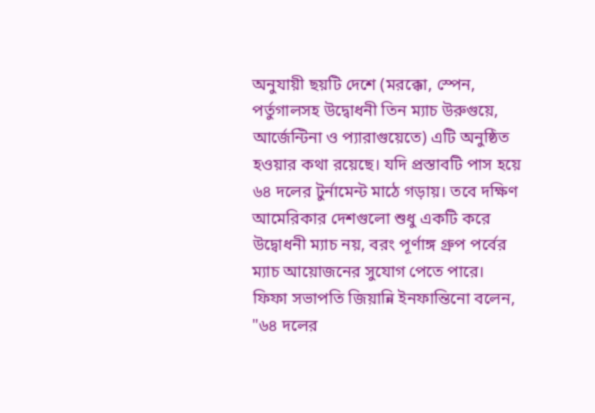অনুযায়ী ছয়টি দেশে (মরক্কো, স্পেন, পর্তুগালসহ উদ্বোধনী তিন ম্যাচ উরুগুয়ে, আর্জেন্টিনা ও প্যারাগুয়েতে) এটি অনুষ্ঠিত হওয়ার কথা রয়েছে। যদি প্রস্তাবটি পাস হয়ে ৬৪ দলের টুর্নামেন্ট মাঠে গড়ায়। তবে দক্ষিণ আমেরিকার দেশগুলো শুধু একটি করে উদ্বোধনী ম্যাচ নয়, বরং পূর্ণাঙ্গ গ্রুপ পর্বের ম্যাচ আয়োজনের সুযোগ পেতে পারে।
ফিফা সভাপতি জিয়ান্নি ইনফান্তিনো বলেন, "৬৪ দলের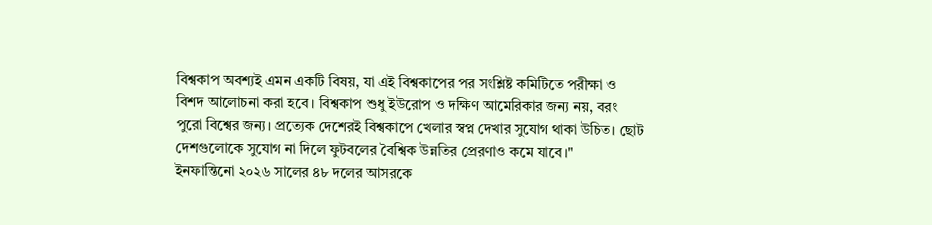বিশ্বকাপ অবশ্যই এমন একটি বিষয়, যা এই বিশ্বকাপের পর সংশ্লিষ্ট কমিটিতে পরীক্ষা ও বিশদ আলোচনা করা হবে। বিশ্বকাপ শুধু ইউরোপ ও দক্ষিণ আমেরিকার জন্য নয়, বরং পুরো বিশ্বের জন্য। প্রত্যেক দেশেরই বিশ্বকাপে খেলার স্বপ্ন দেখার সুযোগ থাকা উচিত। ছোট দেশগুলোকে সুযোগ না দিলে ফুটবলের বৈশ্বিক উন্নতির প্রেরণাও কমে যাবে।"
ইনফান্তিনো ২০২৬ সালের ৪৮ দলের আসরকে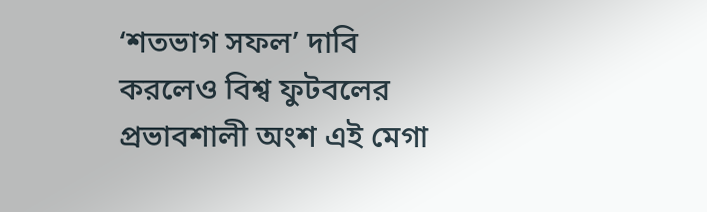‘শতভাগ সফল’ দাবি করলেও বিশ্ব ফুটবলের প্রভাবশালী অংশ এই মেগা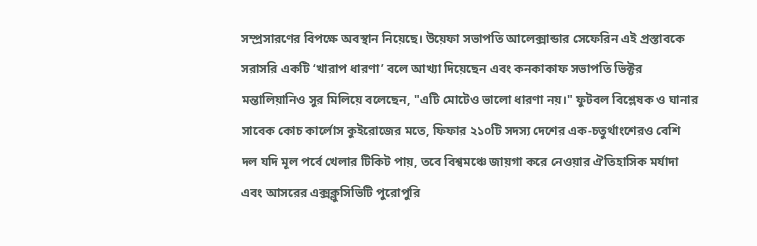সম্প্রসারণের বিপক্ষে অবস্থান নিয়েছে। উয়েফা সভাপতি আলেক্সান্ডার সেফেরিন এই প্রস্তাবকে সরাসরি একটি ‘খারাপ ধারণা’ বলে আখ্যা দিয়েছেন এবং কনকাকাফ সভাপতি ভিক্টর মন্তালিয়ানিও সুর মিলিয়ে বলেছেন, "এটি মোটেও ভালো ধারণা নয়।" ফুটবল বিশ্লেষক ও ঘানার সাবেক কোচ কার্লোস কুইরোজের মতে, ফিফার ২১০টি সদস্য দেশের এক-চতুর্থাংশেরও বেশি দল যদি মূল পর্বে খেলার টিকিট পায়, তবে বিশ্বমঞ্চে জায়গা করে নেওয়ার ঐতিহাসিক মর্যাদা এবং আসরের এক্সক্লুসিভিটি পুরোপুরি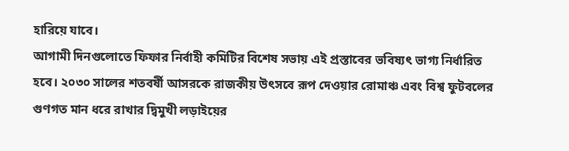হারিয়ে যাবে।
আগামী দিনগুলোতে ফিফার নির্বাহী কমিটির বিশেষ সভায় এই প্রস্তাবের ভবিষ্যৎ ভাগ্য নির্ধারিত হবে। ২০৩০ সালের শতবর্ষী আসরকে রাজকীয় উৎসবে রূপ দেওয়ার রোমাঞ্চ এবং বিশ্ব ফুটবলের গুণগত মান ধরে রাখার দ্বিমুখী লড়াইয়ের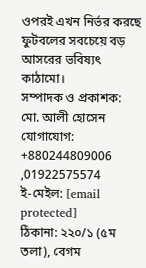ওপরই এখন নির্ভর করছে ফুটবলের সবচেয়ে বড় আসরের ভবিষ্যৎ কাঠামো।
সম্পাদক ও প্রকাশক: মো. আলী হোসেন
যোগাযোগ: +880244809006 ,01922575574
ই-মেইল: [email protected]
ঠিকানা: ২২০/১ (৫ম তলা), বেগম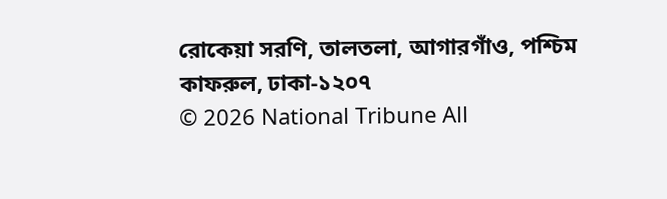রোকেয়া সরণি, তালতলা, আগারগাঁও, পশ্চিম কাফরুল, ঢাকা-১২০৭
© 2026 National Tribune All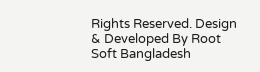Rights Reserved. Design & Developed By Root Soft Bangladesh